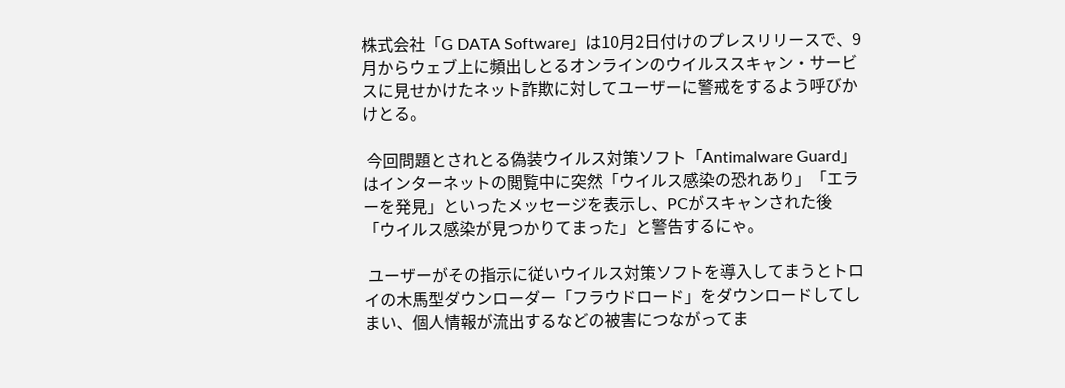株式会社「G DATA Software」は10月2日付けのプレスリリースで、9月からウェブ上に頻出しとるオンラインのウイルススキャン・サービスに見せかけたネット詐欺に対してユーザーに警戒をするよう呼びかけとる。

 今回問題とされとる偽装ウイルス対策ソフト「Antimalware Guard」はインターネットの閲覧中に突然「ウイルス感染の恐れあり」「エラーを発見」といったメッセージを表示し、PCがスキャンされた後「ウイルス感染が見つかりてまった」と警告するにゃ。

 ユーザーがその指示に従いウイルス対策ソフトを導入してまうとトロイの木馬型ダウンローダー「フラウドロード」をダウンロードしてしまい、個人情報が流出するなどの被害につながってま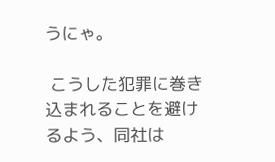うにゃ。

 こうした犯罪に巻き込まれることを避けるよう、同社は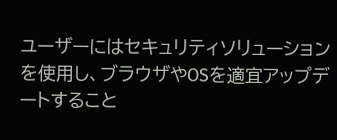ユーザーにはセキュリティソリューションを使用し、ブラウザやOSを適宜アップデートすること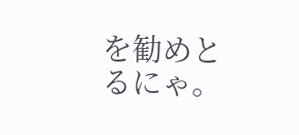を勧めとるにゃ。